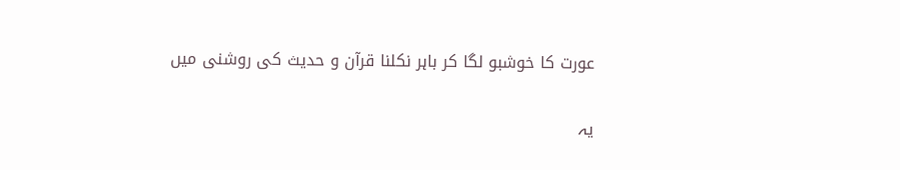عورت کا خوشبو لگا کر باہر نکلنا قرآن و حدیث کی روشنی میں

یہ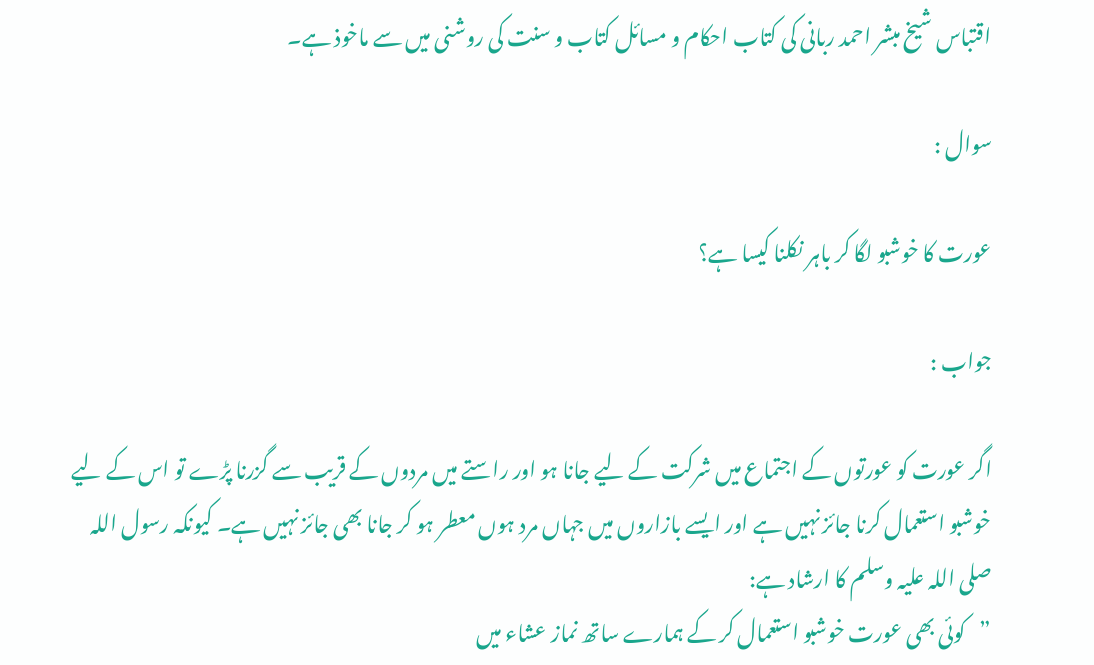اقتباس شیخ مبشر احمد ربانی کی کتاب احکام و مسائل کتاب و سنت کی روشنی میں سے ماخوذ ہے۔

سوال :

عورت کا خوشبو لگا کر باہر نکلنا کیسا ہے؟

جواب :

اگر عورت کو عورتوں کے اجتماع میں شرکت کے لیے جانا ہو اور راستے میں مردوں کے قریب سے گزرنا پڑے تو اس کے لیے خوشبو استعمال کرنا جائز نہیں ہے اور ایسے بازاروں میں جہاں مرد ہوں معطر ہو کر جانا بھی جائز نہیں ہے۔ کیونکہ رسول اللہ صلی اللہ علیہ وسلم کا ارشاد ہے:
”کوئی بھی عورت خوشبو استعمال کر کے ہمارے ساتھ نماز عشاء میں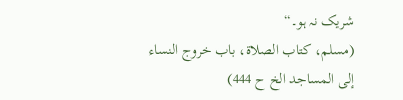شریک نہ ہو۔“
(مسلم، کتاب الصلاة، باب خروج النساء إلى المساجد الخ ح 444)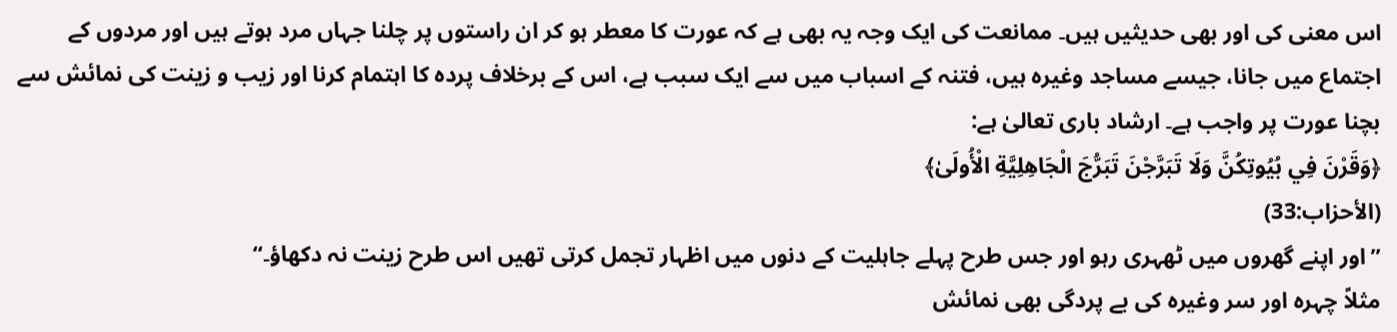اس معنی کی اور بھی حدیثیں ہیں۔ ممانعت کی ایک وجہ یہ بھی ہے کہ عورت کا معطر ہو کر ان راستوں پر چلنا جہاں مرد ہوتے ہیں اور مردوں کے اجتماع میں جانا، جیسے مساجد وغیرہ ہیں، فتنہ کے اسباب میں سے ایک سبب ہے، اس کے برخلاف پردہ کا اہتمام کرنا اور زیب و زینت کی نمائش سے بچنا عورت پر واجب ہے۔ ارشاد باری تعالیٰ ہے:
﴿وَقَرْنَ فِي بُيُوتِكُنَّ وَلَا تَبَرَّجْنَ تَبَرُّجَ الْجَاهِلِيَّةِ الْأُولَىٰ﴾
(الأحزاب:33)
”اور اپنے گھروں میں ٹھہری رہو اور جس طرح پہلے جاہلیت کے دنوں میں اظہار تجمل کرتی تھیں اس طرح زینت نہ دکھاؤ۔“
مثلاً چہرہ اور سر وغیرہ کی بے پردگی بھی نمائش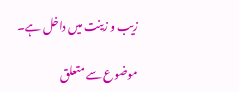زیب و زینت میں داخل ہے۔

موضوع سے متعلق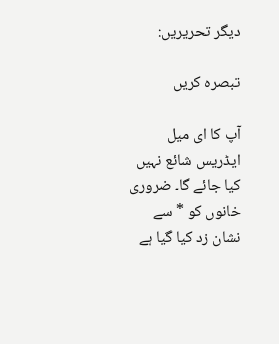دیگر تحریریں:

تبصرہ کریں

آپ کا ای میل ایڈریس شائع نہیں کیا جائے گا۔ ضروری خانوں کو * سے نشان زد کیا گیا ہے